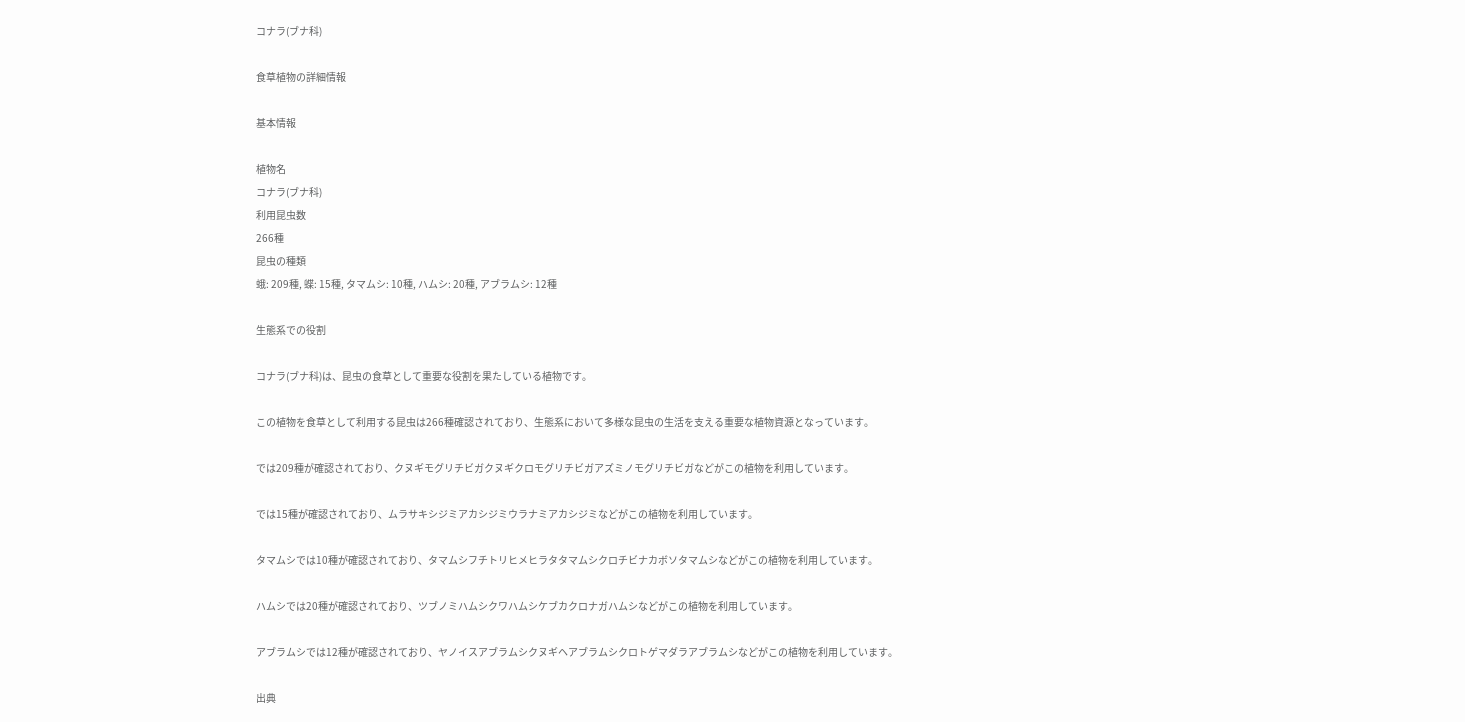コナラ(ブナ科)

食草植物の詳細情報

基本情報

植物名
コナラ(ブナ科)
利用昆虫数
266種
昆虫の種類
蛾: 209種, 蝶: 15種, タマムシ: 10種, ハムシ: 20種, アブラムシ: 12種

生態系での役割

コナラ(ブナ科)は、昆虫の食草として重要な役割を果たしている植物です。

この植物を食草として利用する昆虫は266種確認されており、生態系において多様な昆虫の生活を支える重要な植物資源となっています。

では209種が確認されており、クヌギモグリチビガクヌギクロモグリチビガアズミノモグリチビガなどがこの植物を利用しています。

では15種が確認されており、ムラサキシジミアカシジミウラナミアカシジミなどがこの植物を利用しています。

タマムシでは10種が確認されており、タマムシフチトリヒメヒラタタマムシクロチビナカボソタマムシなどがこの植物を利用しています。

ハムシでは20種が確認されており、ツブノミハムシクワハムシケブカクロナガハムシなどがこの植物を利用しています。

アブラムシでは12種が確認されており、ヤノイスアブラムシクヌギヘアブラムシクロトゲマダラアブラムシなどがこの植物を利用しています。

出典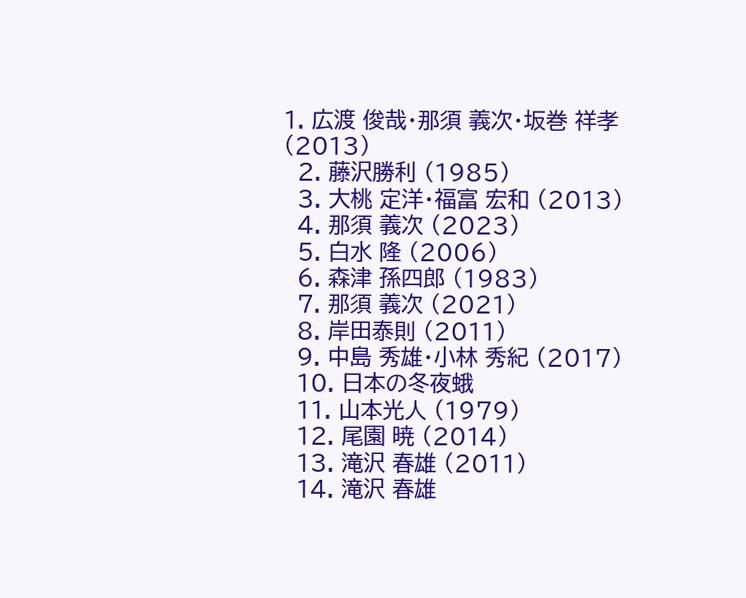1. 広渡 俊哉・那須 義次・坂巻 祥孝 (2013)
  2. 藤沢勝利 (1985)
  3. 大桃 定洋・福富 宏和 (2013)
  4. 那須 義次 (2023)
  5. 白水 隆 (2006)
  6. 森津 孫四郎 (1983)
  7. 那須 義次 (2021)
  8. 岸田泰則 (2011)
  9. 中島 秀雄・小林 秀紀 (2017)
  10. 日本の冬夜蛾
  11. 山本光人 (1979)
  12. 尾園 暁 (2014)
  13. 滝沢 春雄 (2011)
  14. 滝沢 春雄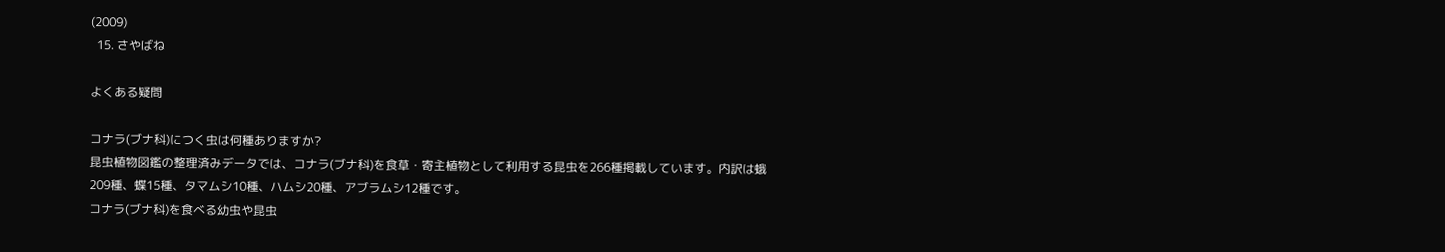(2009)
  15. さやばね

よくある疑問

コナラ(ブナ科)につく虫は何種ありますか?
昆虫植物図鑑の整理済みデータでは、コナラ(ブナ科)を食草・寄主植物として利用する昆虫を266種掲載しています。内訳は蛾209種、蝶15種、タマムシ10種、ハムシ20種、アブラムシ12種です。
コナラ(ブナ科)を食べる幼虫や昆虫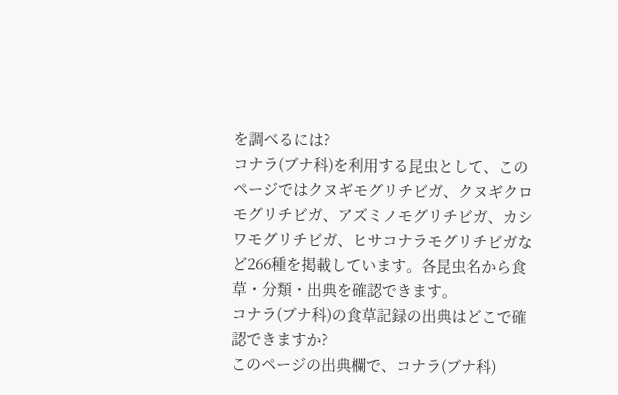を調べるには?
コナラ(ブナ科)を利用する昆虫として、このページではクヌギモグリチビガ、クヌギクロモグリチビガ、アズミノモグリチビガ、カシワモグリチビガ、ヒサコナラモグリチビガなど266種を掲載しています。各昆虫名から食草・分類・出典を確認できます。
コナラ(ブナ科)の食草記録の出典はどこで確認できますか?
このページの出典欄で、コナラ(ブナ科)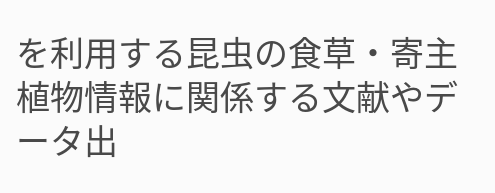を利用する昆虫の食草・寄主植物情報に関係する文献やデータ出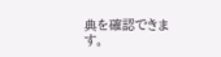典を確認できます。